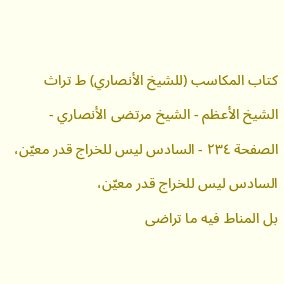كتاب المكاسب (للشيخ الأنصاري) ط تراث الشيخ الأعظم - الشيخ مرتضى الأنصاري - الصفحة ٢٣٤ - السادس ليس للخراج قدر معيّن،
السادس ليس للخراج قدر معيّن،
بل المناط فيه ما تراضى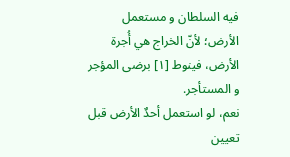فيه السلطان و مستعمل الأرض؛ لأنّ الخراج هي أُجرة الأرض، فينوط [١] برضى المؤجر و المستأجر.
نعم، لو استعمل أحدٌ الأرض قبل تعيين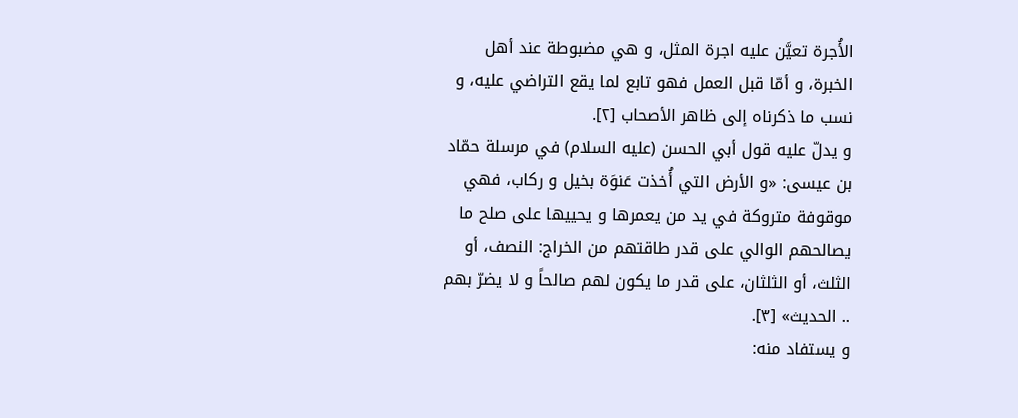الأُجرة تعيَّن عليه اجرة المثل، و هي مضبوطة عند أهل الخبرة، و أمّا قبل العمل فهو تابع لما يقع التراضي عليه، و نسب ما ذكرناه إلى ظاهر الأصحاب [٢].
و يدلّ عليه قول أبي الحسن (عليه السلام) في مرسلة حمّاد بن عيسى: «و الأرض التي أُخذت عَنوَة بخيل و ركاب، فهي موقوفة متروكة في يد من يعمرها و يحييها على صلح ما يصالحهم الوالي على قدر طاقتهم من الخراج: النصف، أو الثلث، أو الثلثان، على قدر ما يكون لهم صالحاً و لا يضرّ بهم .. الحديث» [٣].
و يستفاد منه: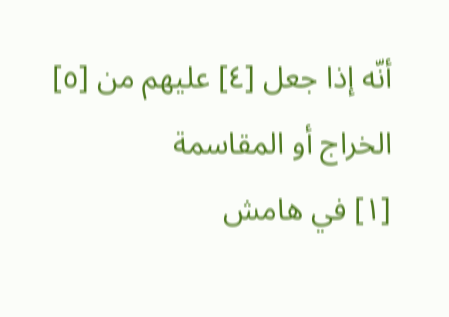أنّه إذا جعل [٤] عليهم من [٥] الخراج أو المقاسمة
[١] في هامش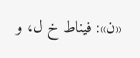«ن»: فيناط خ ل، و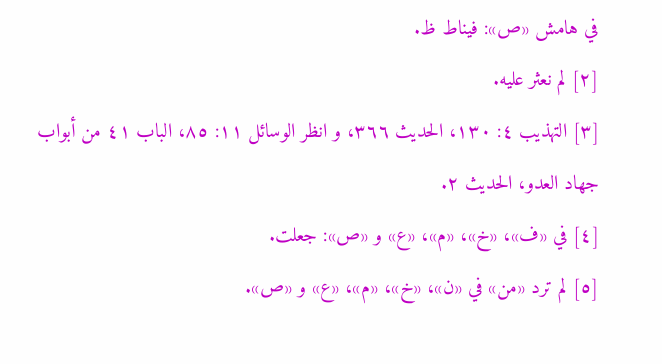في هامش «ص»: فيناط ظ.
[٢] لم نعثر عليه.
[٣] التهذيب ٤: ١٣٠، الحديث ٣٦٦، و انظر الوسائل ١١: ٨٥، الباب ٤١ من أبواب جهاد العدو، الحديث ٢.
[٤] في «ف»، «خ»، «م»، «ع» و «ص»: جعلت.
[٥] لم ترد «من» في «ن»، «خ»، «م»، «ع» و «ص».